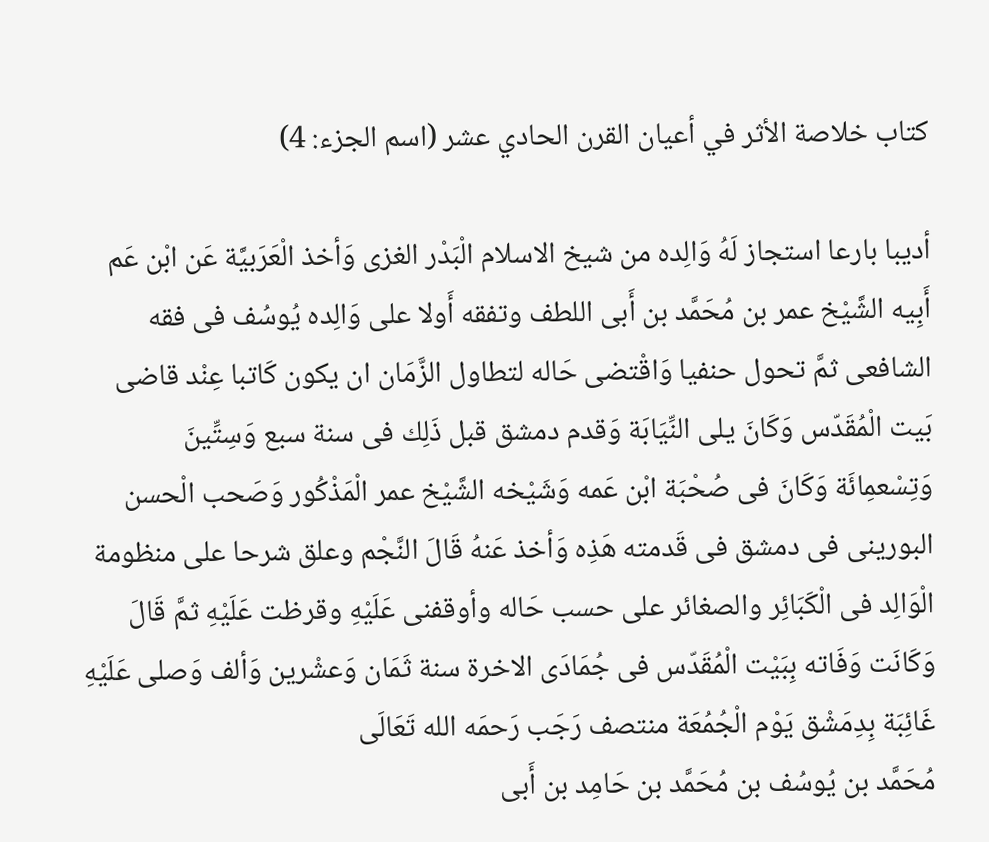كتاب خلاصة الأثر في أعيان القرن الحادي عشر (اسم الجزء: 4)

أديبا بارعا استجاز لَهُ وَالِده من شيخ الاسلام الْبَدْر الغزى وَأخذ الْعَرَبيَّة عَن ابْن عَم أَبِيه الشَّيْخ عمر بن مُحَمَّد بن أَبى اللطف وتفقه أَولا على وَالِده يُوسُف فى فقه الشافعى ثمَّ تحول حنفيا وَاقْتضى حَاله لتطاول الزَّمَان ان يكون كَاتبا عِنْد قاضى بَيت الْمُقَدّس وَكَانَ يلى النِّيَابَة وَقدم دمشق قبل ذَلِك فى سنة سبع وَسِتِّينَ وَتِسْعمِائَة وَكَانَ فى صُحْبَة ابْن عَمه وَشَيْخه الشَّيْخ عمر الْمَذْكُور وَصَحب الْحسن البورينى فى دمشق فى قَدمته هَذِه وَأخذ عَنهُ قَالَ النَّجْم وعلق شرحا على منظومة الْوَالِد فى الْكَبَائِر والصغائر على حسب حَاله وأوقفنى عَلَيْهِ وقرظت عَلَيْهِ ثمَّ قَالَ وَكَانَت وَفَاته بِبَيْت الْمُقَدّس فى جُمَادَى الاخرة سنة ثَمَان وَعشْرين وَألف وَصلى عَلَيْهِ غَائِبَة بِدِمَشْق يَوْم الْجُمُعَة منتصف رَجَب رَحمَه الله تَعَالَى
مُحَمَّد بن يُوسُف بن مُحَمَّد بن حَامِد بن أَبى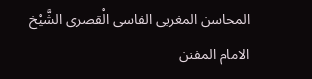المحاسن المغربى الفاسى الْقصرى الشَّيْخ الامام المفنن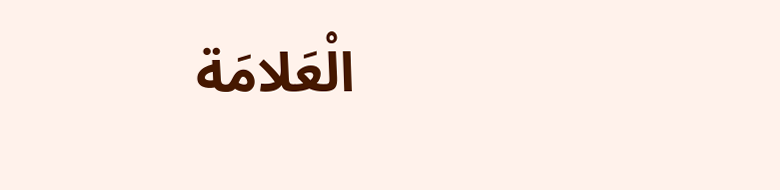الْعَلامَة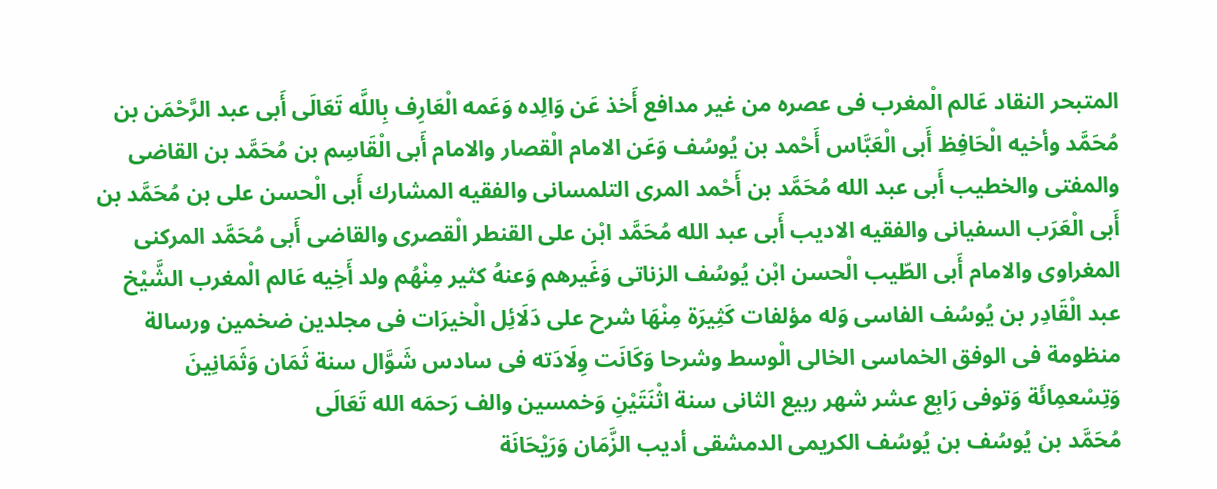المتبحر النقاد عَالم الْمغرب فى عصره من غير مدافع أَخذ عَن وَالِده وَعَمه الْعَارِف بِاللَّه تَعَالَى أَبى عبد الرَّحْمَن بن مُحَمَّد وأخيه الْحَافِظ أَبى الْعَبَّاس أَحْمد بن يُوسُف وَعَن الامام الْقصار والامام أَبى الْقَاسِم بن مُحَمَّد بن القاضى والمفتى والخطيب أَبى عبد الله مُحَمَّد بن أَحْمد المرى التلمسانى والفقيه المشارك أَبى الْحسن على بن مُحَمَّد بن أَبى الْعَرَب السفيانى والفقيه الاديب أَبى عبد الله مُحَمَّد ابْن على القنطر الْقصرى والقاضى أَبى مُحَمَّد المركنى المغراوى والامام أَبى الطّيب الْحسن ابْن يُوسُف الزناتى وَغَيرهم وَعنهُ كثير مِنْهُم ولد أَخِيه عَالم الْمغرب الشَّيْخ عبد الْقَادِر بن يُوسُف الفاسى وَله مؤلفات كَثِيرَة مِنْهَا شرح على دَلَائِل الْخيرَات فى مجلدين ضخمين ورسالة منظومة فى الوفق الخماسى الخالى الْوسط وشرحا وَكَانَت وِلَادَته فى سادس شَوَّال سنة ثَمَان وَثَمَانِينَ وَتِسْعمِائَة وَتوفى رَابِع عشر شهر ربيع الثانى سنة اثْنَتَيْنِ وَخمسين والف رَحمَه الله تَعَالَى
مُحَمَّد بن يُوسُف بن يُوسُف الكريمى الدمشقى أديب الزَّمَان وَرَيْحَانَة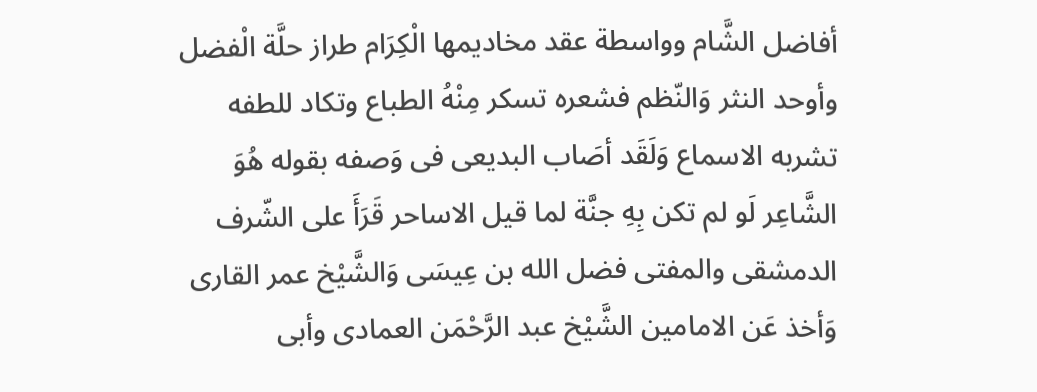أفاضل الشَّام وواسطة عقد مخاديمها الْكِرَام طراز حلَّة الْفضل وأوحد النثر وَالنّظم فشعره تسكر مِنْهُ الطباع وتكاد للطفه تشربه الاسماع وَلَقَد أصَاب البديعى فى وَصفه بقوله هُوَ الشَّاعِر لَو لم تكن بِهِ جنَّة لما قيل الاساحر قَرَأَ على الشّرف الدمشقى والمفتى فضل الله بن عِيسَى وَالشَّيْخ عمر القارى وَأخذ عَن الامامين الشَّيْخ عبد الرَّحْمَن العمادى وأبى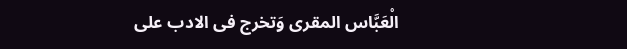الْعَبَّاس المقرى وَتخرج فى الادب على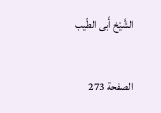الشَّيْخ أَبى الطّيب

الصفحة 273